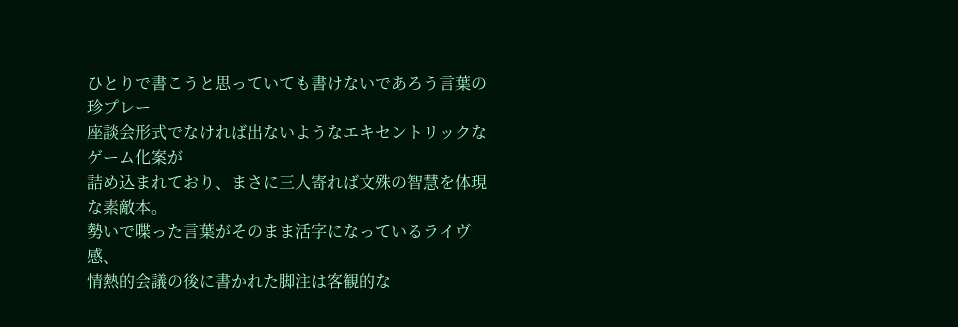ひとりで書こうと思っていても書けないであろう言葉の珍プレー
座談会形式でなければ出ないようなエキセントリックなゲーム化案が
詰め込まれており、まさに三人寄れば文殊の智慧を体現な素敵本。
勢いで喋った言葉がそのまま活字になっているライヴ感、
情熱的会議の後に書かれた脚注は客観的な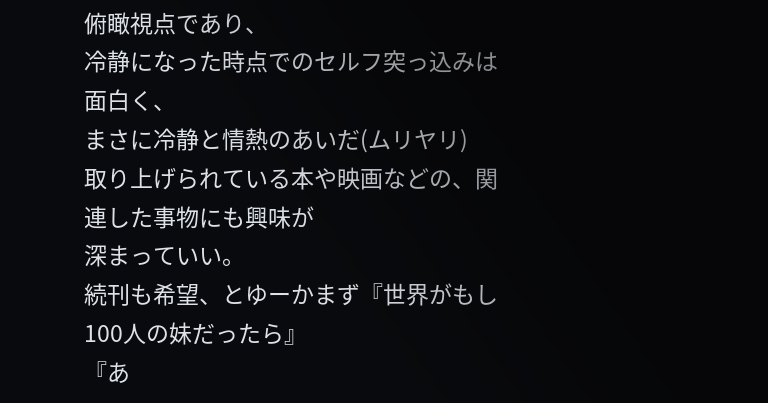俯瞰視点であり、
冷静になった時点でのセルフ突っ込みは面白く、
まさに冷静と情熱のあいだ(ムリヤリ)
取り上げられている本や映画などの、関連した事物にも興味が
深まっていい。
続刊も希望、とゆーかまず『世界がもし100人の妹だったら』
『あ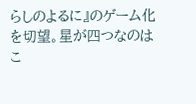らしのよるに』のゲーム化を切望。星が四つなのは
こ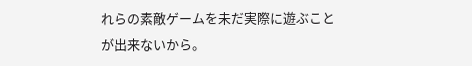れらの素敵ゲームを未だ実際に遊ぶことが出来ないから。